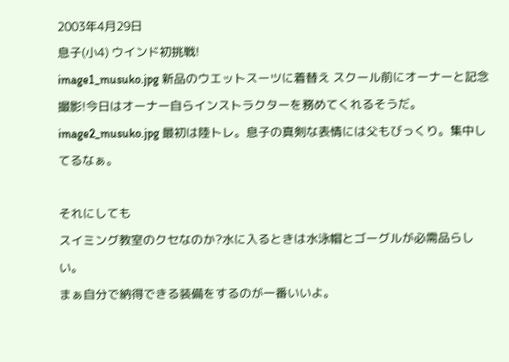2003年4月29日
息子(小4) ウインド初挑戦!
image1_musuko.jpg 新品のウエットスーツに着替え スクール前にオーナーと記念撮影!今日はオーナー自らインストラクターを務めてくれるそうだ。
image2_musuko.jpg 最初は陸トレ。息子の真剣な表情には父もびっくり。集中してるなぁ。

それにしても
スイミング教室のクセなのか?水に入るときは水泳帽とゴーグルが必需品らしい。
まぁ自分で納得できる装備をするのが一番いいよ。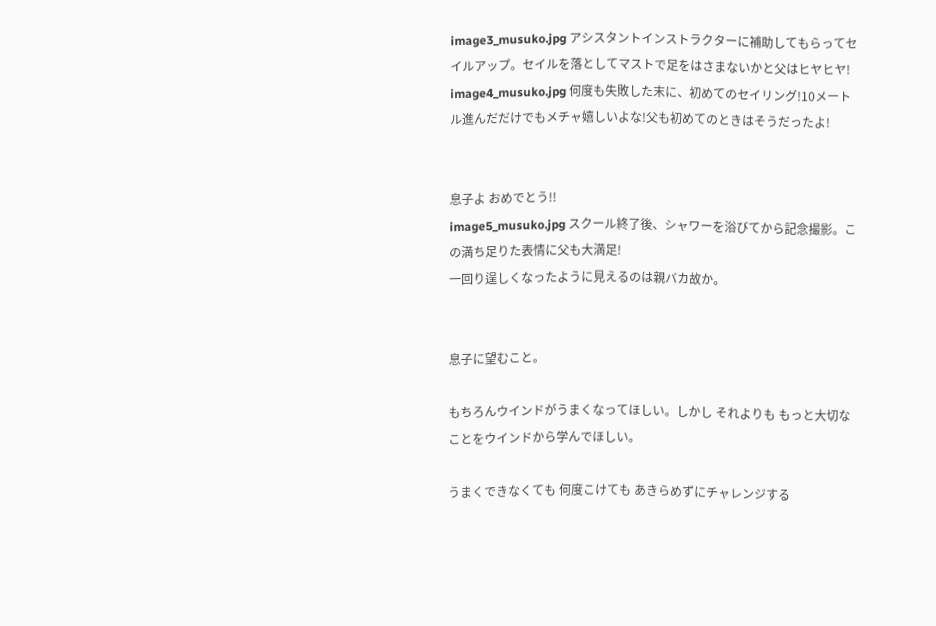image3_musuko.jpg アシスタントインストラクターに補助してもらってセイルアップ。セイルを落としてマストで足をはさまないかと父はヒヤヒヤ!
image4_musuko.jpg 何度も失敗した末に、初めてのセイリング!10メートル進んだだけでもメチャ嬉しいよな!父も初めてのときはそうだったよ!


息子よ おめでとう!!
image5_musuko.jpg スクール終了後、シャワーを浴びてから記念撮影。この満ち足りた表情に父も大満足!
一回り逞しくなったように見えるのは親バカ故か。


息子に望むこと。

もちろんウインドがうまくなってほしい。しかし それよりも もっと大切なことをウインドから学んでほしい。

うまくできなくても 何度こけても あきらめずにチャレンジする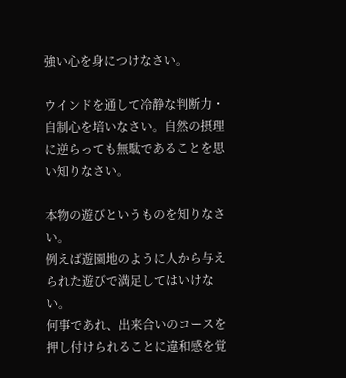強い心を身につけなさい。

ウインドを通して冷静な判断力・自制心を培いなさい。自然の摂理に逆らっても無駄であることを思い知りなさい。

本物の遊びというものを知りなさい。
例えば遊園地のように人から与えられた遊びで満足してはいけない。
何事であれ、出来合いのコースを押し付けられることに違和感を覚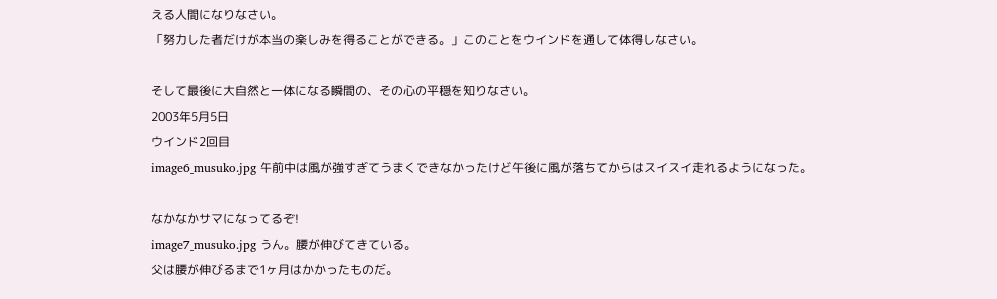える人間になりなさい。
「努力した者だけが本当の楽しみを得ることができる。」このことをウインドを通して体得しなさい。

そして最後に大自然と一体になる瞬間の、その心の平穏を知りなさい。
2003年5月5日
ウインド2回目
image6_musuko.jpg 午前中は風が強すぎてうまくできなかったけど午後に風が落ちてからはスイスイ走れるようになった。

なかなかサマになってるぞ!
image7_musuko.jpg うん。腰が伸びてきている。
父は腰が伸びるまで1ヶ月はかかったものだ。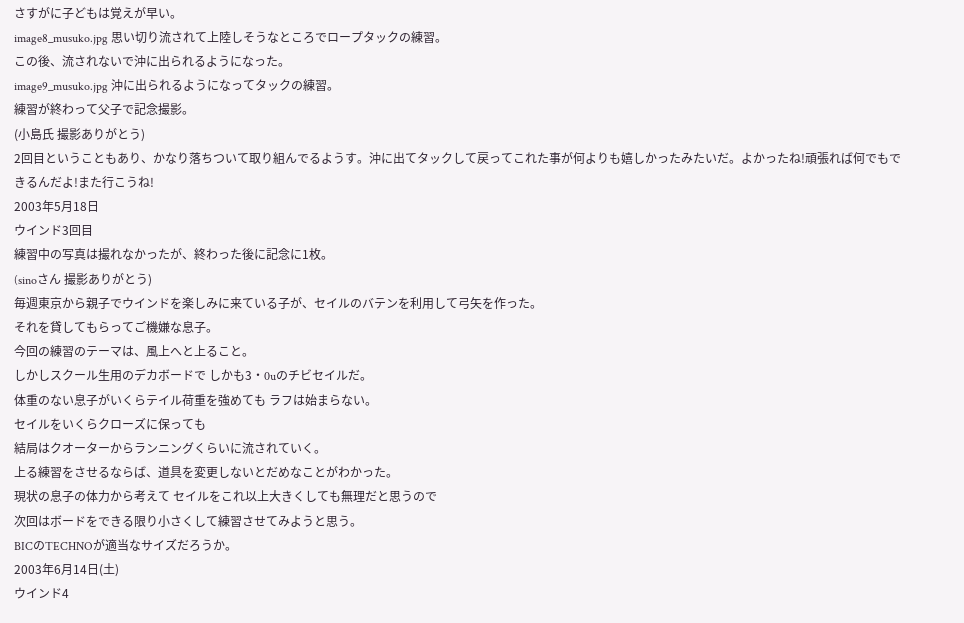さすがに子どもは覚えが早い。
image8_musuko.jpg 思い切り流されて上陸しそうなところでロープタックの練習。
この後、流されないで沖に出られるようになった。
image9_musuko.jpg 沖に出られるようになってタックの練習。
練習が終わって父子で記念撮影。
(小島氏 撮影ありがとう)
2回目ということもあり、かなり落ちついて取り組んでるようす。沖に出てタックして戻ってこれた事が何よりも嬉しかったみたいだ。よかったね!頑張れば何でもできるんだよ!また行こうね!
2003年5月18日
ウインド3回目
練習中の写真は撮れなかったが、終わった後に記念に1枚。
(sinoさん 撮影ありがとう)
毎週東京から親子でウインドを楽しみに来ている子が、セイルのバテンを利用して弓矢を作った。
それを貸してもらってご機嫌な息子。
今回の練習のテーマは、風上へと上ること。
しかしスクール生用のデカボードで しかも3・0uのチビセイルだ。
体重のない息子がいくらテイル荷重を強めても ラフは始まらない。
セイルをいくらクローズに保っても
結局はクオーターからランニングくらいに流されていく。
上る練習をさせるならば、道具を変更しないとだめなことがわかった。
現状の息子の体力から考えて セイルをこれ以上大きくしても無理だと思うので
次回はボードをできる限り小さくして練習させてみようと思う。
BICのTECHNOが適当なサイズだろうか。
2003年6月14日(土)
ウインド4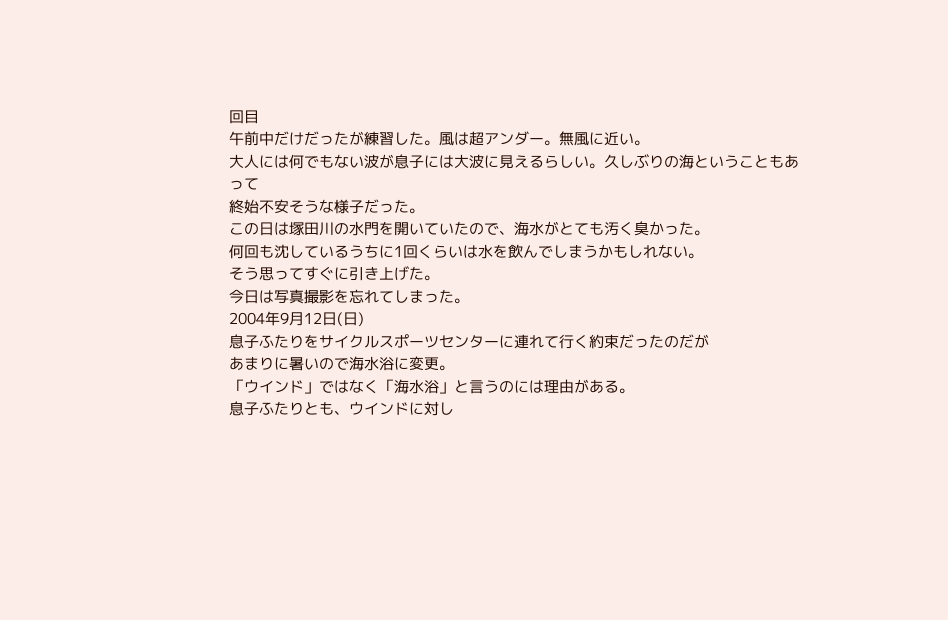回目
午前中だけだったが練習した。風は超アンダー。無風に近い。
大人には何でもない波が息子には大波に見えるらしい。久しぶりの海ということもあって
終始不安そうな様子だった。
この日は塚田川の水門を開いていたので、海水がとても汚く臭かった。
何回も沈しているうちに1回くらいは水を飲んでしまうかもしれない。
そう思ってすぐに引き上げた。
今日は写真撮影を忘れてしまった。
2004年9月12日(日)
息子ふたりをサイクルスポーツセンターに連れて行く約束だったのだが
あまりに暑いので海水浴に変更。
「ウインド」ではなく「海水浴」と言うのには理由がある。
息子ふたりとも、ウインドに対し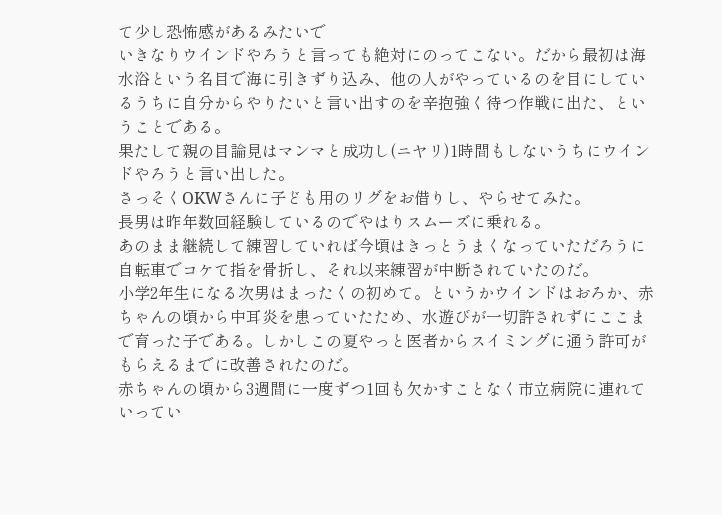て少し恐怖感があるみたいで
いきなりウインドやろうと言っても絶対にのってこない。だから最初は海水浴という名目で海に引きずり込み、他の人がやっているのを目にしているうちに自分からやりたいと言い出すのを辛抱強く待つ作戦に出た、ということである。
果たして親の目論見はマンマと成功し(ニヤリ)1時間もしないうちにウインドやろうと言い出した。
さっそくOKWさんに子ども用のリグをお借りし、やらせてみた。
長男は昨年数回経験しているのでやはりスムーズに乗れる。
あのまま継続して練習していれば今頃はきっとうまくなっていただろうに
自転車でコケて指を骨折し、それ以来練習が中断されていたのだ。
小学2年生になる次男はまったくの初めて。というかウインドはおろか、赤ちゃんの頃から中耳炎を患っていたため、水遊びが一切許されずにここまで育った子である。しかしこの夏やっと医者からスイミングに通う許可がもらえるまでに改善されたのだ。
赤ちゃんの頃から3週間に一度ずつ1回も欠かすことなく市立病院に連れていってい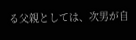る父親としては、次男が自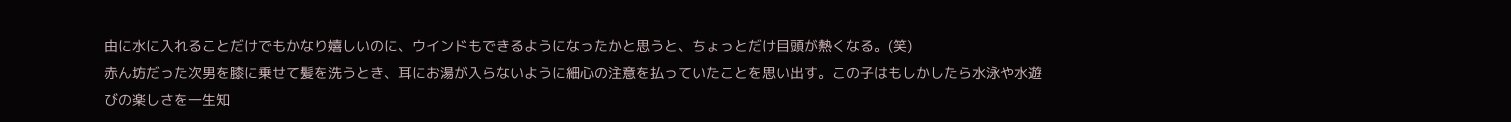由に水に入れることだけでもかなり嬉しいのに、ウインドもできるようになったかと思うと、ちょっとだけ目頭が熱くなる。(笑)
赤ん坊だった次男を膝に乗せて髪を洗うとき、耳にお湯が入らないように細心の注意を払っていたことを思い出す。この子はもしかしたら水泳や水遊びの楽しさを一生知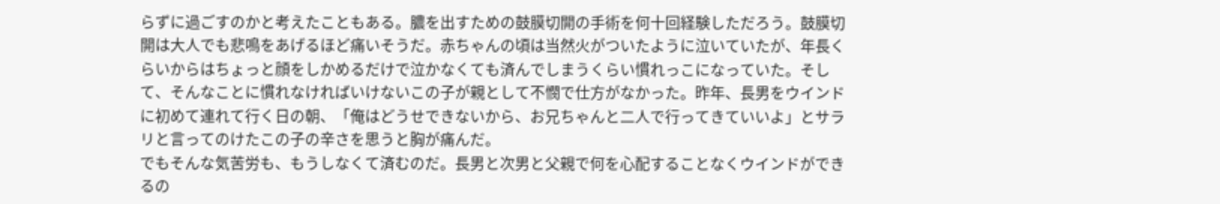らずに過ごすのかと考えたこともある。膿を出すための鼓膜切開の手術を何十回経験しただろう。鼓膜切開は大人でも悲鳴をあげるほど痛いそうだ。赤ちゃんの頃は当然火がついたように泣いていたが、年長くらいからはちょっと顔をしかめるだけで泣かなくても済んでしまうくらい慣れっこになっていた。そして、そんなことに慣れなければいけないこの子が親として不憫で仕方がなかった。昨年、長男をウインドに初めて連れて行く日の朝、「俺はどうせできないから、お兄ちゃんと二人で行ってきていいよ」とサラリと言ってのけたこの子の辛さを思うと胸が痛んだ。
でもそんな気苦労も、もうしなくて済むのだ。長男と次男と父親で何を心配することなくウインドができるの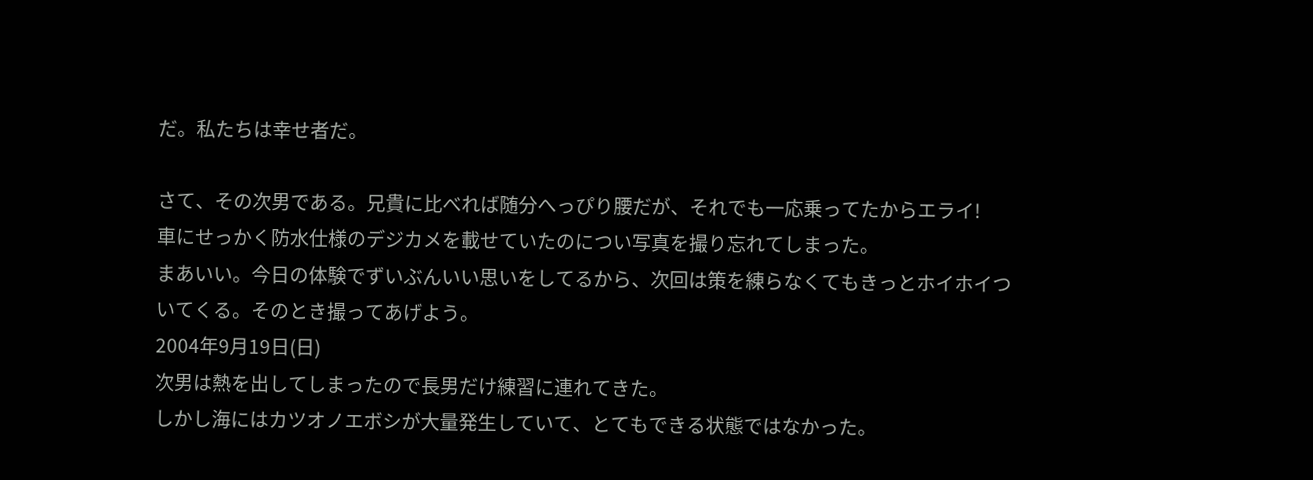だ。私たちは幸せ者だ。

さて、その次男である。兄貴に比べれば随分へっぴり腰だが、それでも一応乗ってたからエライ!
車にせっかく防水仕様のデジカメを載せていたのについ写真を撮り忘れてしまった。
まあいい。今日の体験でずいぶんいい思いをしてるから、次回は策を練らなくてもきっとホイホイついてくる。そのとき撮ってあげよう。
2004年9月19日(日)
次男は熱を出してしまったので長男だけ練習に連れてきた。
しかし海にはカツオノエボシが大量発生していて、とてもできる状態ではなかった。